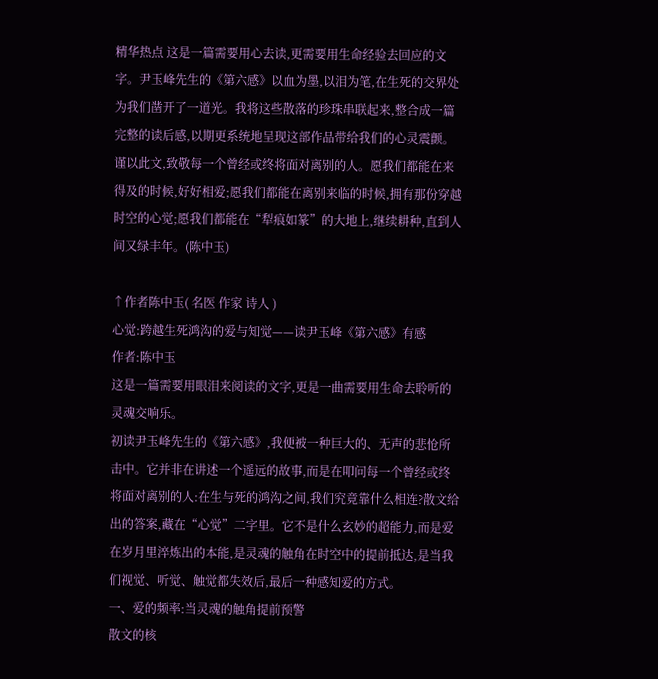精华热点 这是一篇需要用心去读,更需要用生命经验去回应的文字。尹玉峰先生的《第六感》以血为墨,以泪为笔,在生死的交界处为我们凿开了一道光。我将这些散落的珍珠串联起来,整合成一篇完整的读后感,以期更系统地呈现这部作品带给我们的心灵震颤。
谨以此文,致敬每一个曾经或终将面对离别的人。愿我们都能在来得及的时候,好好相爱;愿我们都能在离别来临的时候,拥有那份穿越时空的心觉;愿我们都能在“犁痕如篆”的大地上,继续耕种,直到人间又绿丰年。(陈中玉)

↑作者陈中玉( 名医 作家 诗人 )
心觉:跨越生死鸿沟的爱与知觉——读尹玉峰《第六感》有感
作者:陈中玉
这是一篇需要用眼泪来阅读的文字,更是一曲需要用生命去聆听的灵魂交响乐。
初读尹玉峰先生的《第六感》,我便被一种巨大的、无声的悲怆所击中。它并非在讲述一个遥远的故事,而是在叩问每一个曾经或终将面对离别的人:在生与死的鸿沟之间,我们究竟靠什么相连?散文给出的答案,藏在“心觉”二字里。它不是什么玄妙的超能力,而是爱在岁月里淬炼出的本能,是灵魂的触角在时空中的提前抵达,是当我们视觉、听觉、触觉都失效后,最后一种感知爱的方式。
一、爱的频率:当灵魂的触角提前预警
散文的核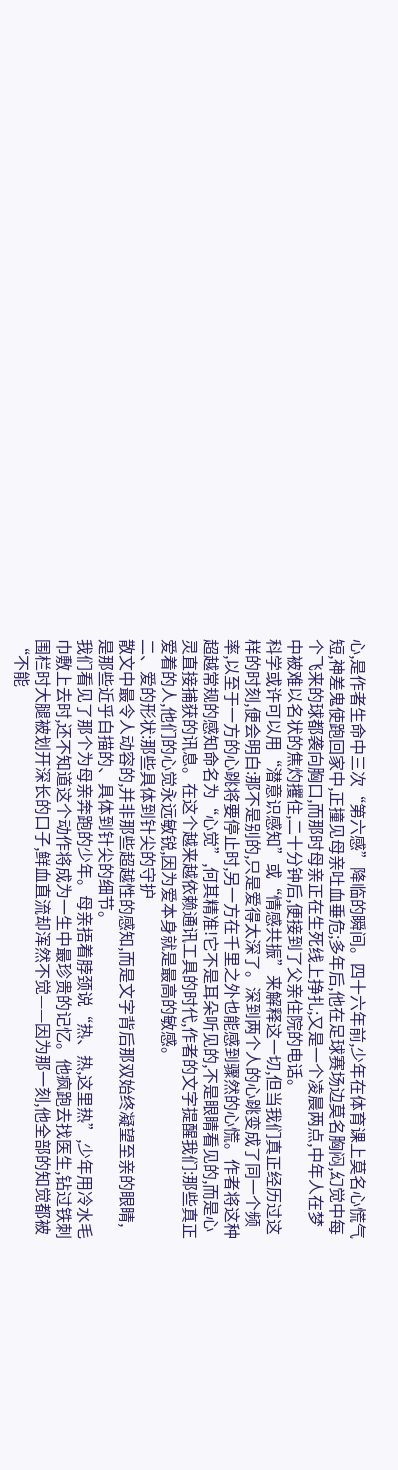心,是作者生命中三次“第六感”降临的瞬间。四十六年前,少年在体育课上莫名心慌气短,神差鬼使跑回家中,正撞见母亲吐血垂危;多年后,他在足球赛场边莫名胸闷,幻觉中每个飞来的球都袭向胸口,而那时母亲正在生死线上挣扎;又是一个凌晨两点,中年人在梦中被难以名状的焦灼攫住,二十分钟后,便接到了父亲住院的电话。
科学或许可以用“潜意识感知”或“情感共振”来解释这一切,但当我们真正经历过这样的时刻,便会明白:那不是别的,只是爱得太深了。深到两个人的心跳变成了同一个频率,以至于一方的心跳将要停止时,另一方在千里之外也能感到骤然的心慌。作者将这种超越常规的感知命名为“心觉”,何其精准!它不是耳朵听见的,不是眼睛看见的,而是心灵直接捕获的讯息。在这个越来越依赖通讯工具的时代,作者的文字提醒我们:那些真正爱着的人,他们的心觉永远敏锐,因为爱本身就是最高的敏感。
二、爱的形状:那些具体到针尖的守护
散文中最令人动容的,并非那些超越性的感知,而是文字背后那双始终凝望至亲的眼睛,是那些近乎白描的、具体到针尖的细节。
我们看见了那个为母亲奔跑的少年。母亲捂着脖颈说“热、热,这里热”,少年用冷水毛巾敷上去时,还不知道这个动作将成为一生中最珍贵的记忆。他疯跑去找医生,钻过铁刺围栏时大腿被划开深长的口子,鲜血直流却浑然不觉——因为那一刻,他全部的知觉都被“不能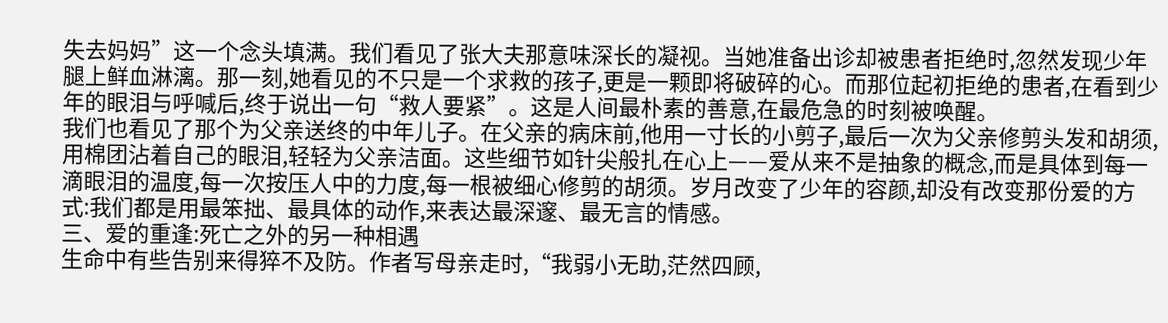失去妈妈”这一个念头填满。我们看见了张大夫那意味深长的凝视。当她准备出诊却被患者拒绝时,忽然发现少年腿上鲜血淋漓。那一刻,她看见的不只是一个求救的孩子,更是一颗即将破碎的心。而那位起初拒绝的患者,在看到少年的眼泪与呼喊后,终于说出一句“救人要紧”。这是人间最朴素的善意,在最危急的时刻被唤醒。
我们也看见了那个为父亲送终的中年儿子。在父亲的病床前,他用一寸长的小剪子,最后一次为父亲修剪头发和胡须,用棉团沾着自己的眼泪,轻轻为父亲洁面。这些细节如针尖般扎在心上——爱从来不是抽象的概念,而是具体到每一滴眼泪的温度,每一次按压人中的力度,每一根被细心修剪的胡须。岁月改变了少年的容颜,却没有改变那份爱的方式:我们都是用最笨拙、最具体的动作,来表达最深邃、最无言的情感。
三、爱的重逢:死亡之外的另一种相遇
生命中有些告别来得猝不及防。作者写母亲走时,“我弱小无助,茫然四顾,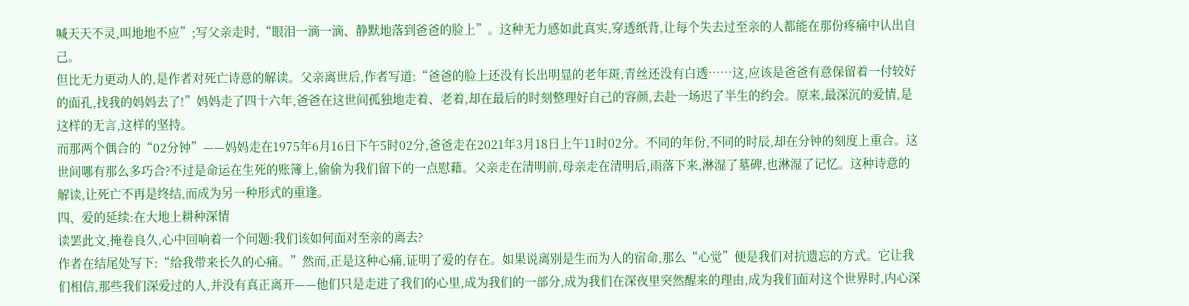喊天天不灵,叫地地不应”;写父亲走时,“眼泪一滴一滴、静默地落到爸爸的脸上”。这种无力感如此真实,穿透纸背,让每个失去过至亲的人都能在那份疼痛中认出自己。
但比无力更动人的,是作者对死亡诗意的解读。父亲离世后,作者写道:“爸爸的脸上还没有长出明显的老年斑,青丝还没有白透……这,应该是爸爸有意保留着一付较好的面孔,找我的妈妈去了!”妈妈走了四十六年,爸爸在这世间孤独地走着、老着,却在最后的时刻整理好自己的容颜,去赴一场迟了半生的约会。原来,最深沉的爱情,是这样的无言,这样的坚持。
而那两个偶合的“02分钟”——妈妈走在1975年6月16日下午5时02分,爸爸走在2021年3月18日上午11时02分。不同的年份,不同的时辰,却在分钟的刻度上重合。这世间哪有那么多巧合?不过是命运在生死的账簿上,偷偷为我们留下的一点慰藉。父亲走在清明前,母亲走在清明后,雨落下来,淋湿了墓碑,也淋湿了记忆。这种诗意的解读,让死亡不再是终结,而成为另一种形式的重逢。
四、爱的延续:在大地上耕种深情
读罢此文,掩卷良久,心中回响着一个问题:我们该如何面对至亲的离去?
作者在结尾处写下:“给我带来长久的心痛。”然而,正是这种心痛,证明了爱的存在。如果说离别是生而为人的宿命,那么“心觉”便是我们对抗遗忘的方式。它让我们相信,那些我们深爱过的人,并没有真正离开——他们只是走进了我们的心里,成为我们的一部分,成为我们在深夜里突然醒来的理由,成为我们面对这个世界时,内心深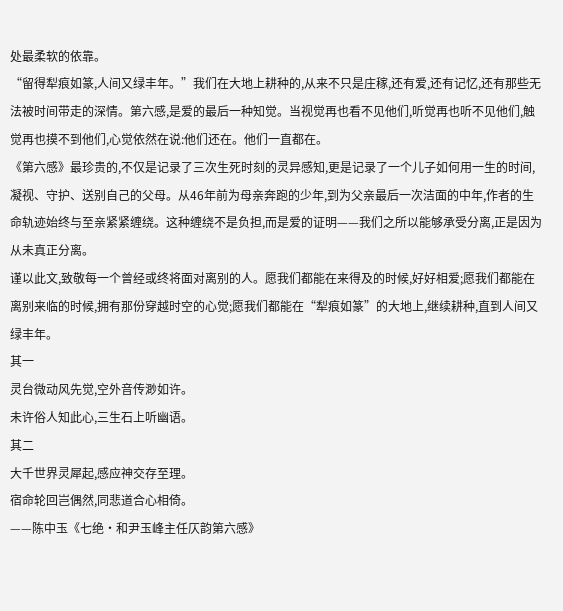处最柔软的依靠。
“留得犁痕如篆,人间又绿丰年。”我们在大地上耕种的,从来不只是庄稼,还有爱,还有记忆,还有那些无法被时间带走的深情。第六感,是爱的最后一种知觉。当视觉再也看不见他们,听觉再也听不见他们,触觉再也摸不到他们,心觉依然在说:他们还在。他们一直都在。
《第六感》最珍贵的,不仅是记录了三次生死时刻的灵异感知,更是记录了一个儿子如何用一生的时间,凝视、守护、送别自己的父母。从46年前为母亲奔跑的少年,到为父亲最后一次洁面的中年,作者的生命轨迹始终与至亲紧紧缠绕。这种缠绕不是负担,而是爱的证明——我们之所以能够承受分离,正是因为从未真正分离。
谨以此文,致敬每一个曾经或终将面对离别的人。愿我们都能在来得及的时候,好好相爱;愿我们都能在离别来临的时候,拥有那份穿越时空的心觉;愿我们都能在“犁痕如篆”的大地上,继续耕种,直到人间又绿丰年。
其一
灵台微动风先觉,空外音传渺如许。
未许俗人知此心,三生石上听幽语。
其二
大千世界灵犀起,感应神交存至理。
宿命轮回岂偶然,同悲道合心相倚。
——陈中玉《七绝·和尹玉峰主任仄韵第六感》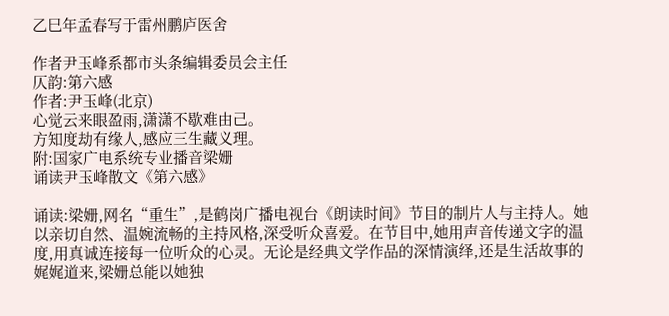乙巳年孟春写于雷州鹏庐医舍

作者尹玉峰系都市头条编辑委员会主任
仄韵:第六感
作者:尹玉峰(北京)
心觉云来眼盈雨,潇潇不歇难由己。
方知度劫有缘人,感应三生藏义理。
附:国家广电系统专业播音梁姗
诵读尹玉峰散文《第六感》

诵读:梁姗,网名“重生”,是鹤岗广播电视台《朗读时间》节目的制片人与主持人。她以亲切自然、温婉流畅的主持风格,深受听众喜爱。在节目中,她用声音传递文字的温度,用真诚连接每一位听众的心灵。无论是经典文学作品的深情演绎,还是生活故事的娓娓道来,梁姗总能以她独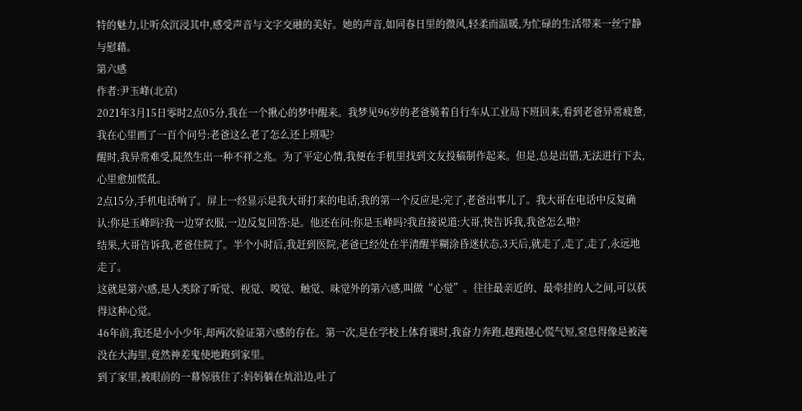特的魅力,让听众沉浸其中,感受声音与文字交融的美好。她的声音,如同春日里的微风,轻柔而温暖,为忙碌的生活带来一丝宁静与慰藉。
第六感
作者:尹玉峰(北京)
2021年3月15日零时2点05分,我在一个揪心的梦中醒来。我梦见96岁的老爸骑着自行车从工业局下班回来,看到老爸异常疲惫,我在心里画了一百个问号:老爸这么老了怎么还上班呢?
醒时,我异常难受,陡然生出一种不祥之兆。为了平定心情,我便在手机里找到文友投稿制作起来。但是,总是出错,无法进行下去,心里愈加慌乱。
2点15分,手机电话响了。屏上一经显示是我大哥打来的电话,我的第一个反应是:完了,老爸出事儿了。我大哥在电话中反复确认:你是玉峰吗?我一边穿衣服,一边反复回答:是。他还在问:你是玉峰吗?我直接说道:大哥,快告诉我,我爸怎么啦?
结果,大哥告诉我,老爸住院了。半个小时后,我赶到医院,老爸已经处在半清醒半糊涂昏迷状态,3天后,就走了,走了,走了,永远地走了。
这就是第六感,是人类除了听觉、视觉、嗅觉、触觉、味觉外的第六感,叫做“心觉”。往往最亲近的、最牵挂的人之间,可以获得这种心觉。
46年前,我还是小小少年,却两次验证第六感的存在。第一次,是在学校上体育课时,我奋力奔跑,越跑越心慌气短,窒息得像是被淹没在大海里,竟然神差鬼使地跑到家里。
到了家里,被眼前的一幕惊骇住了:妈妈躺在炕沿边,吐了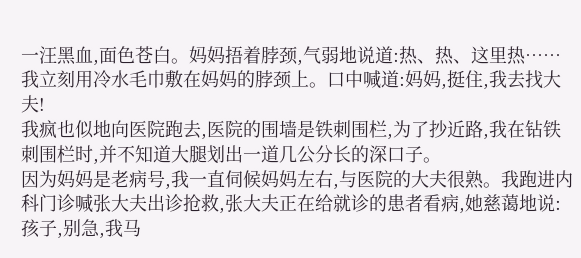一汪黑血,面色苍白。妈妈捂着脖颈,气弱地说道:热、热、这里热……我立刻用冷水毛巾敷在妈妈的脖颈上。口中喊道:妈妈,挺住,我去找大夫!
我疯也似地向医院跑去,医院的围墙是铁刺围栏,为了抄近路,我在钻铁刺围栏时,并不知道大腿划出一道几公分长的深口子。
因为妈妈是老病号,我一直伺候妈妈左右,与医院的大夫很熟。我跑进内科门诊喊张大夫出诊抢救,张大夫正在给就诊的患者看病,她慈蔼地说:孩子,别急,我马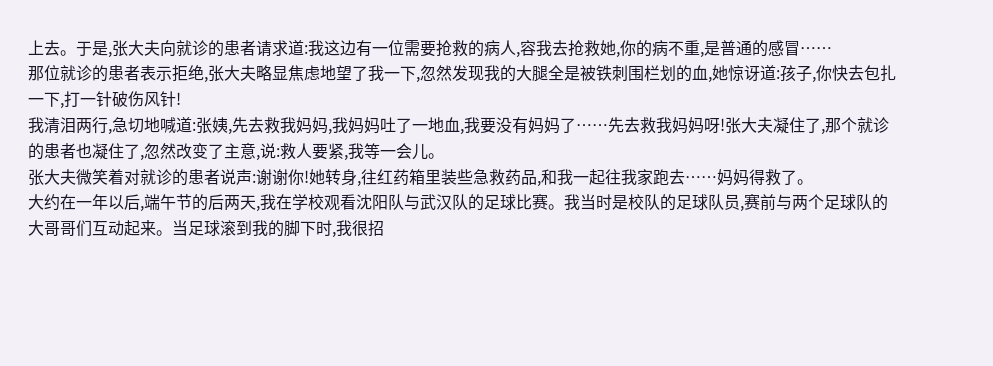上去。于是,张大夫向就诊的患者请求道:我这边有一位需要抢救的病人,容我去抢救她,你的病不重,是普通的感冒……
那位就诊的患者表示拒绝,张大夫略显焦虑地望了我一下,忽然发现我的大腿全是被铁刺围栏划的血,她惊讶道:孩子,你快去包扎一下,打一针破伤风针!
我清泪两行,急切地喊道:张姨,先去救我妈妈,我妈妈吐了一地血,我要没有妈妈了……先去救我妈妈呀!张大夫凝住了,那个就诊的患者也凝住了,忽然改变了主意,说:救人要紧,我等一会儿。
张大夫微笑着对就诊的患者说声:谢谢你!她转身,往红药箱里装些急救药品,和我一起往我家跑去……妈妈得救了。
大约在一年以后,端午节的后两天,我在学校观看沈阳队与武汉队的足球比赛。我当时是校队的足球队员,赛前与两个足球队的大哥哥们互动起来。当足球滚到我的脚下时,我很招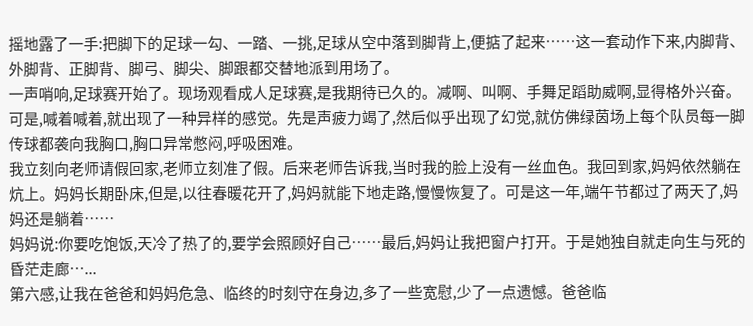摇地露了一手:把脚下的足球一勾、一踏、一挑,足球从空中落到脚背上,便掂了起来……这一套动作下来,内脚背、外脚背、正脚背、脚弓、脚尖、脚跟都交替地派到用场了。
一声哨响,足球赛开始了。现场观看成人足球赛,是我期待已久的。减啊、叫啊、手舞足蹈助威啊,显得格外兴奋。可是,喊着喊着,就出现了一种异样的感觉。先是声疲力竭了,然后似乎出现了幻觉,就仿佛绿茵场上每个队员每一脚传球都袭向我胸口,胸口异常憋闷,呼吸困难。
我立刻向老师请假回家,老师立刻准了假。后来老师告诉我,当时我的脸上没有一丝血色。我回到家,妈妈依然躺在炕上。妈妈长期卧床,但是,以往春暖花开了,妈妈就能下地走路,慢慢恢复了。可是这一年,端午节都过了两天了,妈妈还是躺着……
妈妈说:你要吃饱饭,天冷了热了的,要学会照顾好自己……最后,妈妈让我把窗户打开。于是她独自就走向生与死的昏茫走廊…...
第六感,让我在爸爸和妈妈危急、临终的时刻守在身边,多了一些宽慰,少了一点遗憾。爸爸临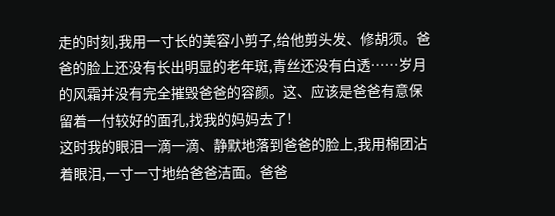走的时刻,我用一寸长的美容小剪子,给他剪头发、修胡须。爸爸的脸上还没有长出明显的老年斑,青丝还没有白透……岁月的风霜并没有完全摧毁爸爸的容颜。这、应该是爸爸有意保留着一付较好的面孔,找我的妈妈去了!
这时我的眼泪一滴一滴、静默地落到爸爸的脸上,我用棉团沾着眼泪,一寸一寸地给爸爸洁面。爸爸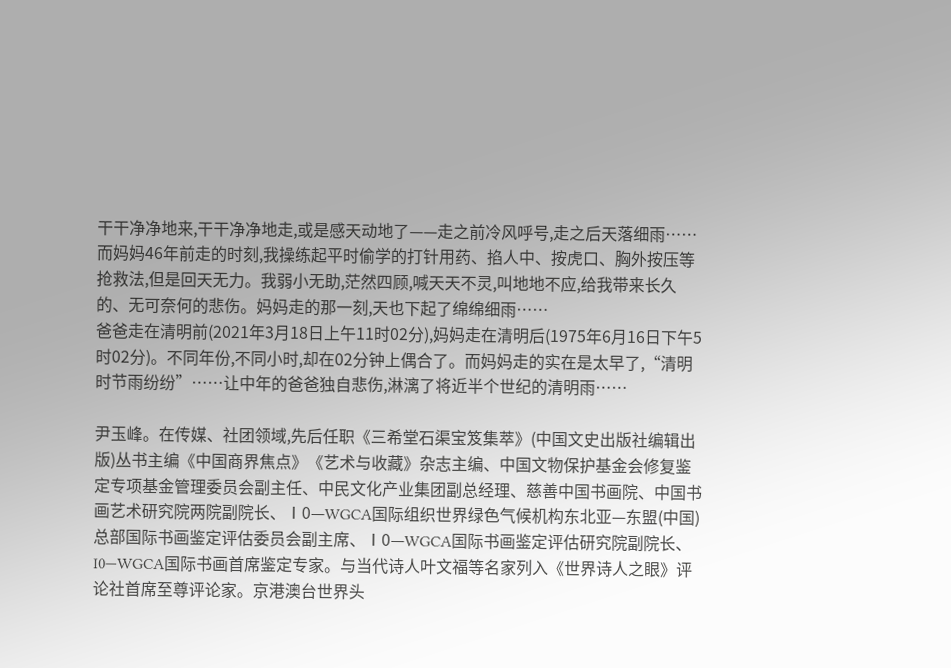干干净净地来,干干净净地走,或是感天动地了——走之前冷风呼号,走之后天落细雨……
而妈妈46年前走的时刻,我操练起平时偷学的打针用药、掐人中、按虎口、胸外按压等抢救法,但是回天无力。我弱小无助,茫然四顾,喊天天不灵,叫地地不应,给我带来长久的、无可奈何的悲伤。妈妈走的那一刻,天也下起了绵绵细雨……
爸爸走在清明前(2021年3月18日上午11时02分),妈妈走在清明后(1975年6月16日下午5时02分)。不同年份,不同小时,却在02分钟上偶合了。而妈妈走的实在是太早了,“清明时节雨纷纷”……让中年的爸爸独自悲伤,淋漓了将近半个世纪的清明雨……

尹玉峰。在传媒、社团领域,先后任职《三希堂石渠宝笈集萃》(中国文史出版社编辑出版)丛书主编《中国商界焦点》《艺术与收藏》杂志主编、中国文物保护基金会修复鉴定专项基金管理委员会副主任、中民文化产业集团副总经理、慈善中国书画院、中国书画艺术研究院两院副院长、Ⅰ0—WGCA国际组织世界绿色气候机构东北亚—东盟(中国)总部国际书画鉴定评估委员会副主席、Ⅰ0—WGCA国际书画鉴定评估研究院副院长、Ⅰ0—WGCA国际书画首席鉴定专家。与当代诗人叶文福等名家列入《世界诗人之眼》评论社首席至尊评论家。京港澳台世界头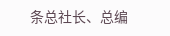条总社长、总编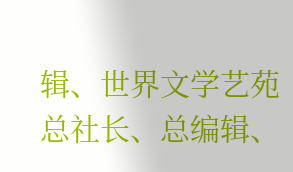辑、世界文学艺苑总社长、总编辑、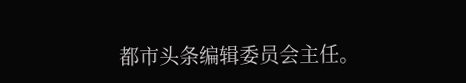都市头条编辑委员会主任。